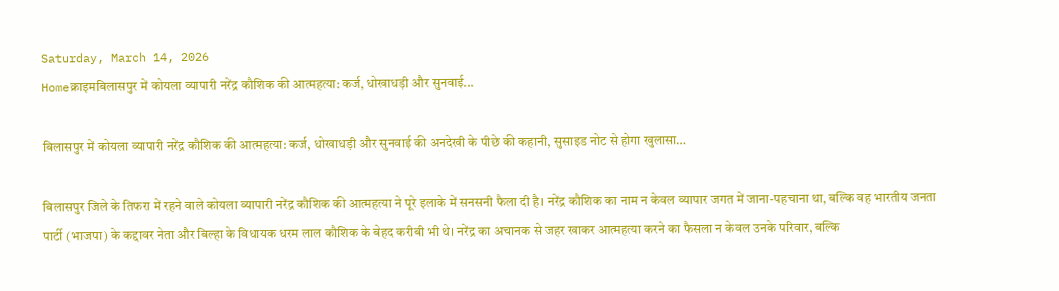Saturday, March 14, 2026
Homeक्राइमबिलासपुर में कोयला व्यापारी नरेंद्र कौशिक की आत्महत्या: कर्ज, धोखाधड़ी और सुनवाई...

बिलासपुर में कोयला व्यापारी नरेंद्र कौशिक की आत्महत्या: कर्ज, धोखाधड़ी और सुनवाई की अनदेखी के पीछे की कहानी, सुसाइड नोट से होगा खुलासा…

बिलासपुर जिले के तिफरा में रहने वाले कोयला व्यापारी नरेंद्र कौशिक की आत्महत्या ने पूरे इलाके में सनसनी फैला दी है। नरेंद्र कौशिक का नाम न केवल व्यापार जगत में जाना-पहचाना था, बल्कि वह भारतीय जनता पार्टी (भाजपा) के कद्दावर नेता और बिल्हा के विधायक धरम लाल कौशिक के बेहद करीबी भी थे। नरेंद्र का अचानक से जहर खाकर आत्महत्या करने का फैसला न केवल उनके परिवार, बल्कि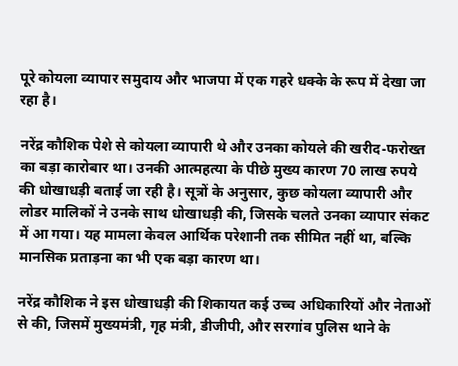पूरे कोयला व्यापार समुदाय और भाजपा में एक गहरे धक्के के रूप में देखा जा रहा है।

नरेंद्र कौशिक पेशे से कोयला व्यापारी थे और उनका कोयले की खरीद-फरोख्त का बड़ा कारोबार था। उनकी आत्महत्या के पीछे मुख्य कारण 70 लाख रुपये की धोखाधड़ी बताई जा रही है। सूत्रों के अनुसार, कुछ कोयला व्यापारी और लोडर मालिकों ने उनके साथ धोखाधड़ी की, जिसके चलते उनका व्यापार संकट में आ गया। यह मामला केवल आर्थिक परेशानी तक सीमित नहीं था, बल्कि मानसिक प्रताड़ना का भी एक बड़ा कारण था।

नरेंद्र कौशिक ने इस धोखाधड़ी की शिकायत कई उच्च अधिकारियों और नेताओं से की, जिसमें मुख्यमंत्री, गृह मंत्री, डीजीपी, और सरगांव पुलिस थाने के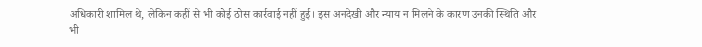अधिकारी शामिल थे, लेकिन कहीं से भी कोई ठोस कार्रवाई नहीं हुई। इस अनदेखी और न्याय न मिलने के कारण उनकी स्थिति और भी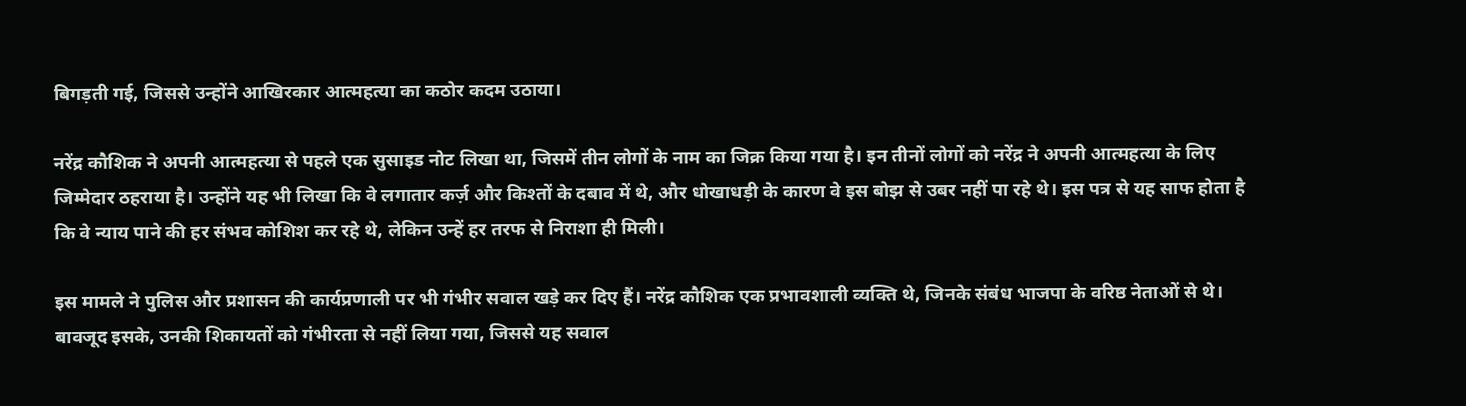बिगड़ती गई, जिससे उन्होंने आखिरकार आत्महत्या का कठोर कदम उठाया।

नरेंद्र कौशिक ने अपनी आत्महत्या से पहले एक सुसाइड नोट लिखा था, जिसमें तीन लोगों के नाम का जिक्र किया गया है। इन तीनों लोगों को नरेंद्र ने अपनी आत्महत्या के लिए जिम्मेदार ठहराया है। उन्होंने यह भी लिखा कि वे लगातार कर्ज़ और किश्तों के दबाव में थे, और धोखाधड़ी के कारण वे इस बोझ से उबर नहीं पा रहे थे। इस पत्र से यह साफ होता है कि वे न्याय पाने की हर संभव कोशिश कर रहे थे, लेकिन उन्हें हर तरफ से निराशा ही मिली।

इस मामले ने पुलिस और प्रशासन की कार्यप्रणाली पर भी गंभीर सवाल खड़े कर दिए हैं। नरेंद्र कौशिक एक प्रभावशाली व्यक्ति थे, जिनके संबंध भाजपा के वरिष्ठ नेताओं से थे। बावजूद इसके, उनकी शिकायतों को गंभीरता से नहीं लिया गया, जिससे यह सवाल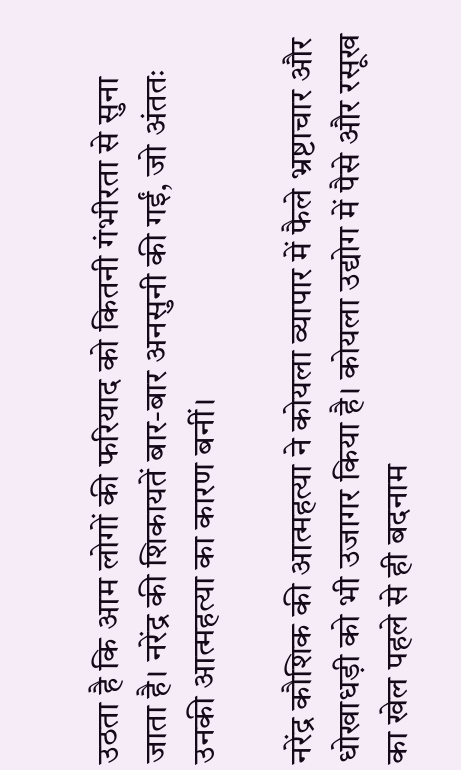उठता है कि आम लोगों की फरियाद को कितनी गंभीरता से सुना जाता है। नरेंद्र की शिकायतें बार-बार अनसुनी की गईं, जो अंततः उनकी आत्महत्या का कारण बनीं।

नरेंद्र कौशिक की आत्महत्या ने कोयला व्यापार में फैले भ्रष्टाचार और धोखाधड़ी को भी उजागर किया है। कोयला उद्योग में पैसे और रसूख का खेल पहले से ही बदनाम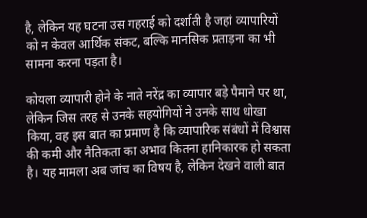है, लेकिन यह घटना उस गहराई को दर्शाती है जहां व्यापारियों को न केवल आर्थिक संकट, बल्कि मानसिक प्रताड़ना का भी सामना करना पड़ता है।

कोयला व्यापारी होने के नाते नरेंद्र का व्यापार बड़े पैमाने पर था, लेकिन जिस तरह से उनके सहयोगियों ने उनके साथ धोखा किया, वह इस बात का प्रमाण है कि व्यापारिक संबंधों में विश्वास की कमी और नैतिकता का अभाव कितना हानिकारक हो सकता है। यह मामला अब जांच का विषय है, लेकिन देखने वाली बात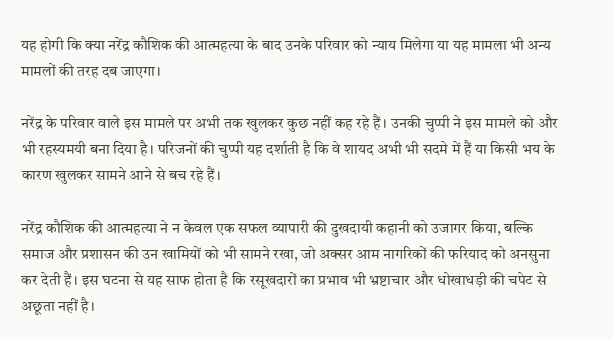यह होगी कि क्या नरेंद्र कौशिक की आत्महत्या के बाद उनके परिवार को न्याय मिलेगा या यह मामला भी अन्य मामलों की तरह दब जाएगा।

नरेंद्र के परिवार वाले इस मामले पर अभी तक खुलकर कुछ नहीं कह रहे हैं। उनकी चुप्पी ने इस मामले को और भी रहस्यमयी बना दिया है। परिजनों की चुप्पी यह दर्शाती है कि वे शायद अभी भी सदमे में हैं या किसी भय के कारण खुलकर सामने आने से बच रहे हैं।

नरेंद्र कौशिक की आत्महत्या ने न केवल एक सफल व्यापारी की दुखदायी कहानी को उजागर किया, बल्कि समाज और प्रशासन की उन खामियों को भी सामने रखा, जो अक्सर आम नागरिकों की फरियाद को अनसुना कर देती हैं। इस घटना से यह साफ होता है कि रसूखदारों का प्रभाव भी भ्रष्टाचार और धोखाधड़ी की चपेट से अछूता नहीं है।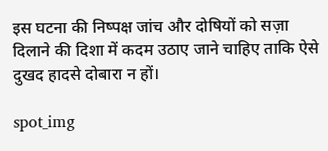इस घटना की निष्पक्ष जांच और दोषियों को सज़ा दिलाने की दिशा में कदम उठाए जाने चाहिए ताकि ऐसे दुखद हादसे दोबारा न हों।

spot_img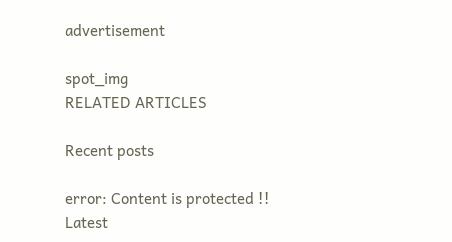advertisement

spot_img
RELATED ARTICLES

Recent posts

error: Content is protected !!
Latest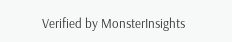Verified by MonsterInsights